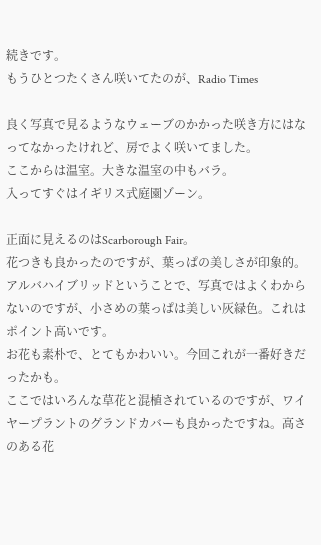続きです。
もうひとつたくさん咲いてたのが、Radio Times

良く写真で見るようなウェーブのかかった咲き方にはなってなかったけれど、房でよく咲いてました。
ここからは温室。大きな温室の中もバラ。
入ってすぐはイギリス式庭園ゾーン。

正面に見えるのはScarborough Fair。
花つきも良かったのですが、葉っぱの美しさが印象的。
アルバハイブリッドということで、写真ではよくわからないのですが、小さめの葉っぱは美しい灰緑色。これはポイント高いです。
お花も素朴で、とてもかわいい。今回これが一番好きだったかも。
ここではいろんな草花と混植されているのですが、ワイヤープラントのグランドカバーも良かったですね。高さのある花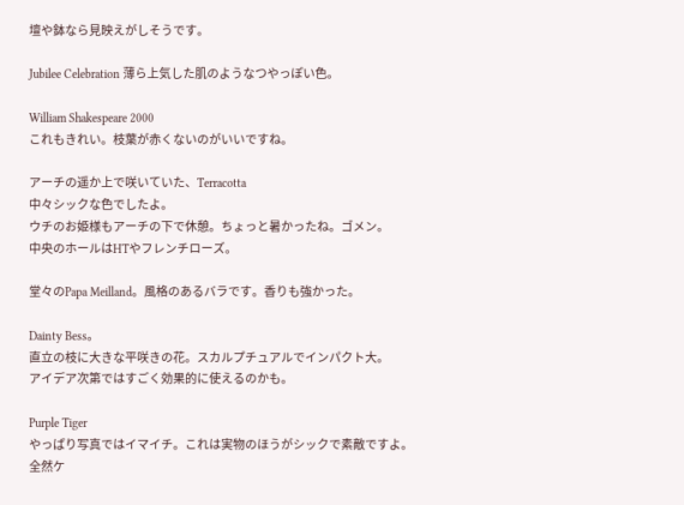壇や鉢なら見映えがしそうです。

Jubilee Celebration 薄ら上気した肌のようなつやっぽい色。

William Shakespeare 2000
これもきれい。枝葉が赤くないのがいいですね。

アーチの遥か上で咲いていた、Terracotta
中々シックな色でしたよ。
ウチのお姫様もアーチの下で休憩。ちょっと暑かったね。ゴメン。
中央のホールはHTやフレンチローズ。

堂々のPapa Meilland。風格のあるバラです。香りも強かった。

Dainty Bess。
直立の枝に大きな平咲きの花。スカルプチュアルでインパクト大。
アイデア次第ではすごく効果的に使えるのかも。

Purple Tiger
やっぱり写真ではイマイチ。これは実物のほうがシックで素敵ですよ。
全然ケ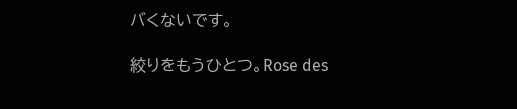バくないです。

絞りをもうひとつ。Rose des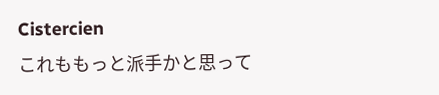Cistercien
これももっと派手かと思って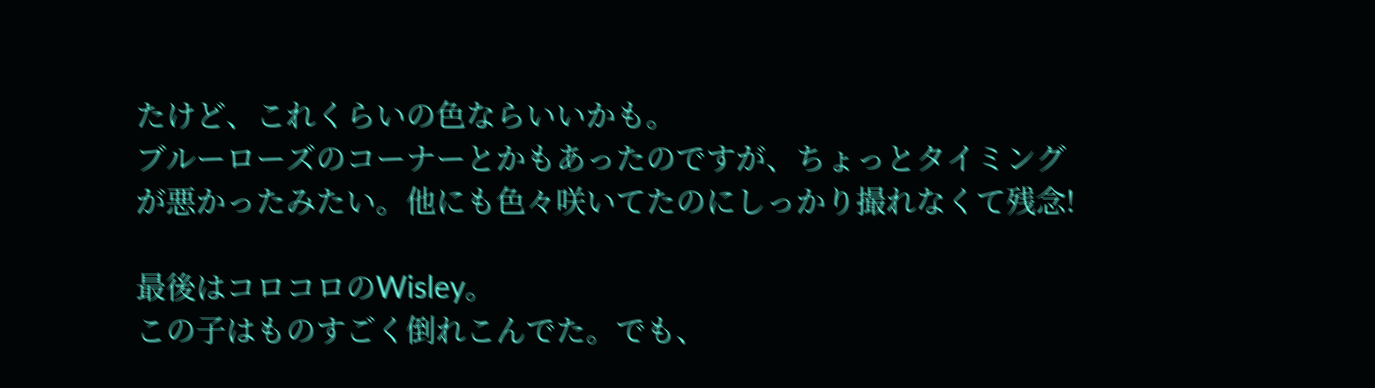たけど、これくらいの色ならいいかも。
ブルーローズのコーナーとかもあったのですが、ちょっとタイミングが悪かったみたい。他にも色々咲いてたのにしっかり撮れなくて残念!

最後はコロコロのWisley。
この子はものすごく倒れこんでた。でも、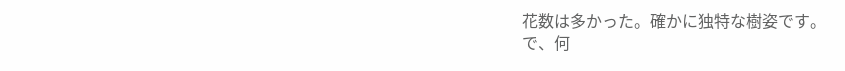花数は多かった。確かに独特な樹姿です。
で、何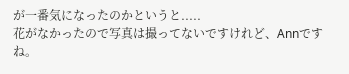が一番気になったのかというと.....
花がなかったので写真は撮ってないですけれど、Annですね。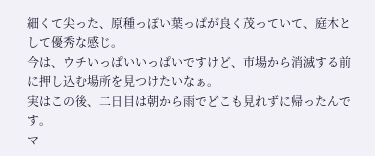細くて尖った、原種っぽい葉っぱが良く茂っていて、庭木として優秀な感じ。
今は、ウチいっぱいいっぱいですけど、市場から消滅する前に押し込む場所を見つけたいなぁ。
実はこの後、二日目は朝から雨でどこも見れずに帰ったんです。
マ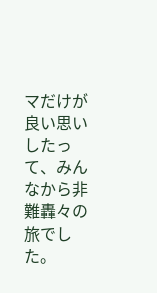マだけが良い思いしたって、みんなから非難轟々の旅でした。